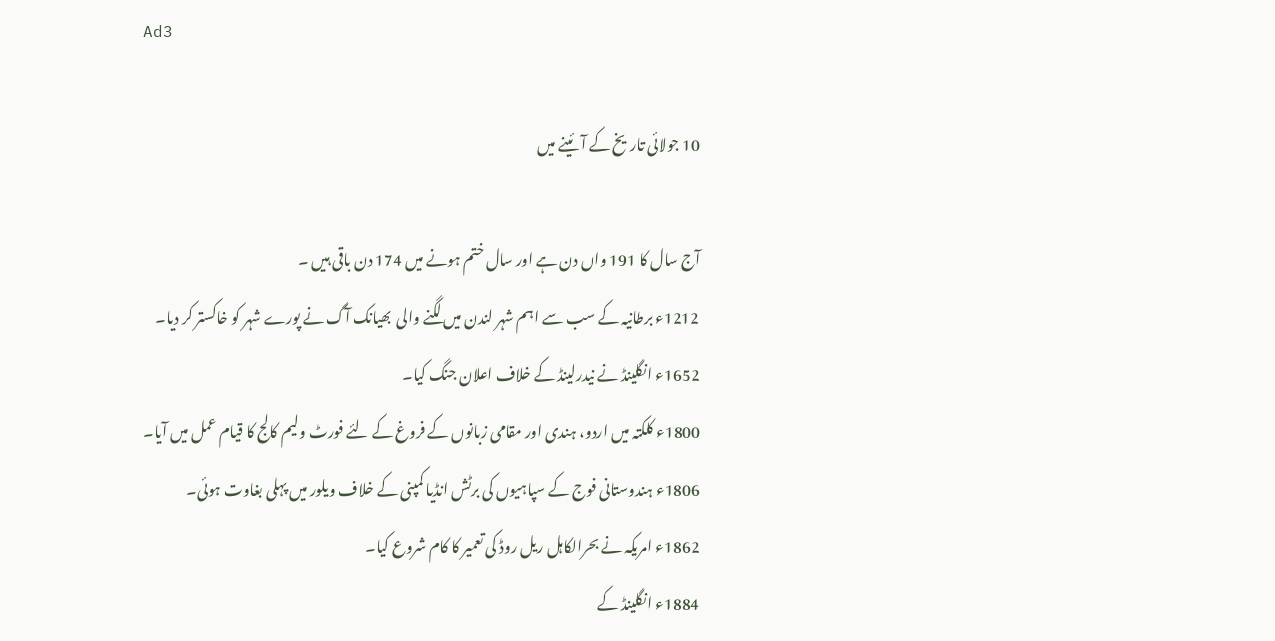Ad3

10 جولائی تاریخ کے آئینے میں

آج سال کا 191 واں دن ہے اور سال ختم ہونے میں 174 دن باقی ہیں ۔
1212ء برطانیہ کے سب سے اہم شہر لندن میں لگنے والی  بھیانک آگ نے پورے شہر کو خاکستر کر دیا۔
1652ء انگلینڈ نے نیدرلینڈ کے خلاف اعلان جنگ کیا۔
1800ء کلکتہ میں اردو، ہندی اور مقامی زبانوں کے فروغ کے لئے فورٹ ولیم کالج کا قیام عمل میں آیا۔
1806ء ہندوستانی فوج کے سپاہیوں کی برٹش انڈیا کمپنی کے خلاف ویلور میں پہلی بغاوت ہوئی۔
1862ء امریکہ نے بحرالکاہل ریل روڈ کی تعمیر کا کام شروع کیا۔
1884ء انگلینڈ کے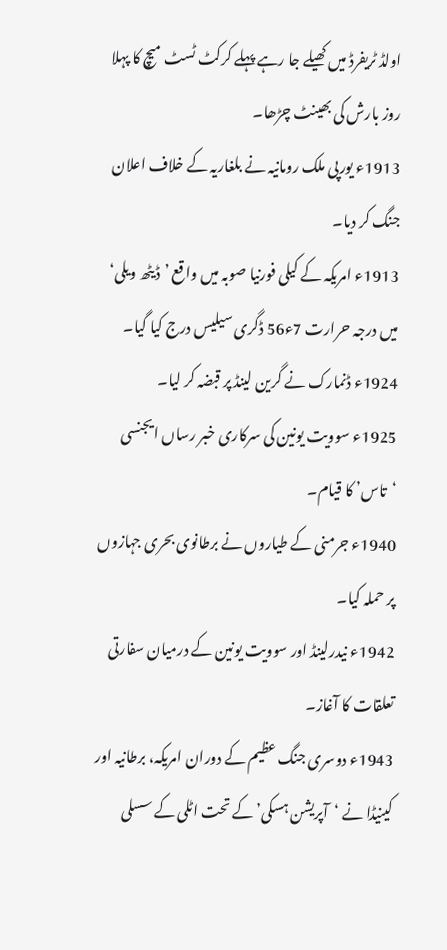اولڈ ٹریفرڈ میں کھیلے جا رہے پہلے کرکٹ ٹسٹ میچ کا پہلا روز بارش کی بھینٹ چڑھا۔
1913ء یورپی ملک رومانیہ نے بلغاریہ کے خلاف اعلان جنگ کر دیا۔
1913ء امریکہ کے کیلی فورنیا صوبہ میں واقع ’ڈیٹھ ویلی‘ میں درجہ حرارت 7ء56 ڈگری سیلیس درج کیا گیا۔
1924ء ڈنمارک نے گرین لینڈ پر قبضہ کر لیا۔
1925ء سوویت یونین کی سرکاری خبر رساں ایجنسی ‘تاس’ کا قیام۔
1940ء جرمنی کے طیاروں نے برطانوی بحری جہازوں پر حملہ کیا۔
1942ء نیدرلینڈ اور سوویت یونین کے درمیان سفارتی  تعلقات کا آغاز۔
1943ء دوسری جنگ عظیم کے دوران امریکہ، برطانیہ اور کینیڈا نے ‘آپریشن ہسکی’ کے تحت اٹلی کے سسلی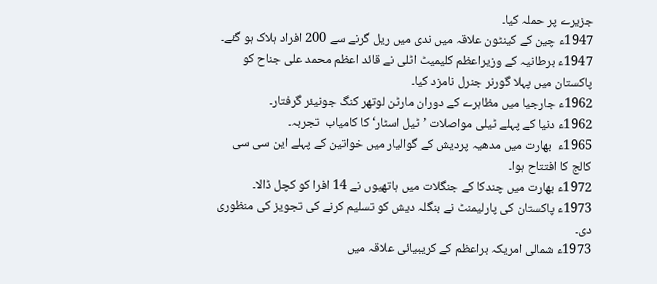جزیرے پر حملہ کیا۔
1947ء چین کے کینٹون علاقہ میں ندی میں ریل گرنے سے 200 افراد ہلاک ہو گئے۔
1947ء برطانیہ کے وزیراعظم کلیمیٹ اٹلی نے قائد اعظم محمد علی جناح کو پاکستان میں پہلا گورنر جنرل نامزد کیا۔
1962ء جارجیا میں مظاہرے کے دوران مارٹن لوتھر کنگ جونیئر گرفتار۔
1962ء دنیا کے پہلے ٹیلی مواصلات ’ٹیل اسٹار‘ کا کامیاب  تجربہ۔
1965ء  بھارت میں مدھیہ پردیش کے گوالیار میں خواتین کے پہلے این سی سی کالج کا افتتاح ہوا۔
1972ء بھارت میں چندکا کے جنگلات میں ہاتھیوں نے 14 افرا کو کچل ڈالا۔
1973ء پاکستان کی پارلیمنٹ نے بنگلہ دیش کو تسلیم کرنے کی تجویز کی منظوری دی۔
1973ء شمالی امریکہ براعظم کے کریبیائی علاقہ میں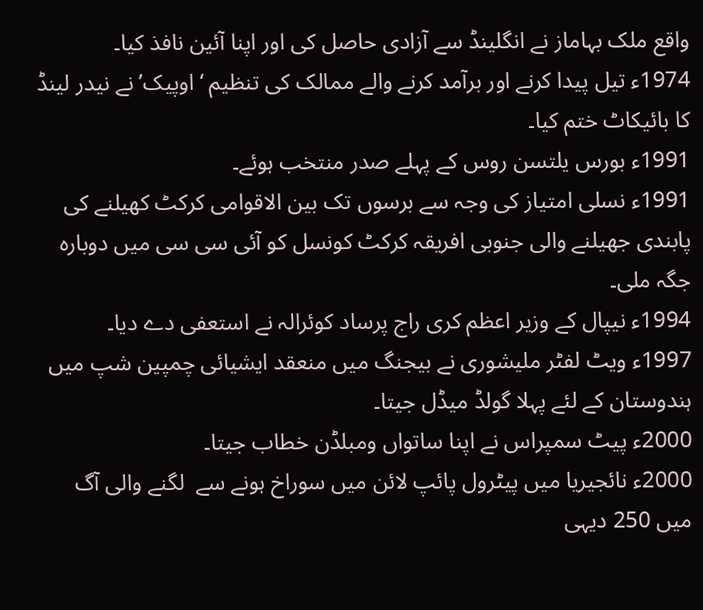واقع ملک بہاماز نے انگلینڈ سے آزادی حاصل کی اور اپنا آئین نافذ کیا۔
1974ء تیل پیدا کرنے اور برآمد کرنے والے ممالک کی تنظیم ‘اوپیک’ نے نیدر لینڈ کا بائیکاٹ ختم کیا۔
1991ء بورس یلتسن روس کے پہلے صدر منتخب ہوئے۔
1991ء نسلی امتیاز کی وجہ سے برسوں تک بین الاقوامی کرکٹ کھیلنے کی پابندی جھیلنے والی جنوبی افریقہ کرکٹ کونسل کو آئی سی سی میں دوبارہ جگہ ملی۔
1994ء نیپال کے وزیر اعظم کری راج پرساد کوئرالہ نے استعفی دے دیا۔
1997ء ویٹ لفٹر ملیشوری نے بیجنگ میں منعقد ایشیائی چمپین شپ میں ہندوستان کے لئے پہلا گولڈ میڈل جیتا۔
2000ء پیٹ سمپراس نے اپنا ساتواں ومبلڈن خطاب جیتا۔
2000ء نائجیریا میں پیٹرول پائپ لائن میں سوراخ ہونے سے  لگنے والی آگ میں 250 دیہی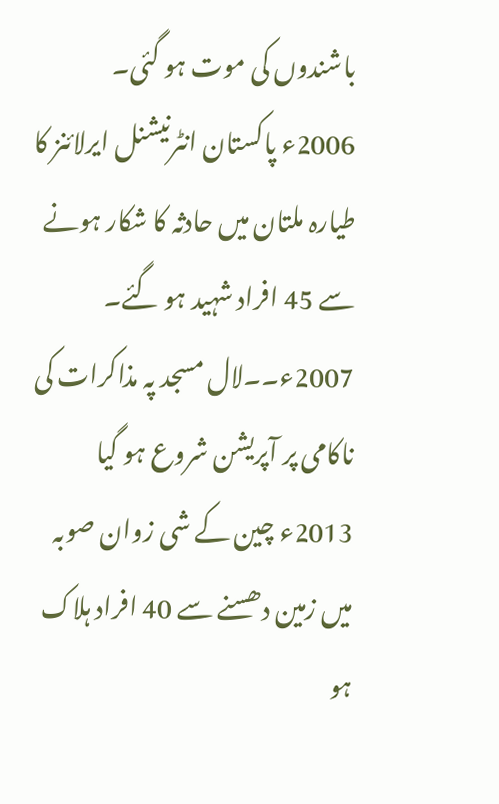باشندوں کی موت ہو گئی۔
2006ء پاکستان انٹرنیشنل ایرلائنز کا طیارہ ملتان میں حادثہ کا شکار ہونے سے 45 افراد شہید ہو گئے۔
2007ء۔۔لال مسجد پہ مذاکرات کی ناکامی پر آپریشن شروع ہو گیا
2013ء چین کے شی زوان صوبہ میں زمین دھسنے سے 40 افراد ہلاک ہو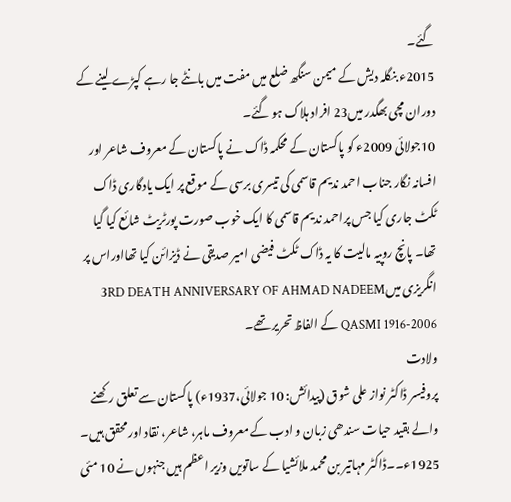گئے۔
2015ء بنگلہ دیش کے میمن سنگھ ضلع میں مفت میں بانٹے جا رہے کپڑے لینے کے دوران مچی بھگدر میں23 افراد ہلاک ہو گئے۔
10جولائی 2009ء کو پاکستان کے محکمہ ڈاک نے پاکستان کے معروف شاعر اور افسانہ نگار جناب احمد ندیم قاسمی کی تیسری برسی کے موقع پر ایک یادگاری ڈاک ٹکٹ جاری کیا جس پراحمد ندیم قاسمی کا ایک خوب صورت پورٹریٹ شائع کیا گیا تھا۔ پانچ روپیہ مالیت کا یہ ڈاک ٹکٹ فیضی امیر صدیقی نے ڈیزائن کیا تھااوراس پر انگریزی میں3RD DEATH ANNIVERSARY OF AHMAD NADEEM QASMI 1916-2006 کے الفاظ تحریر تھے۔
ولادت
پروفیسر ڈاکٹر نواز علی شوق (پیدائش: 10 جولائی،1937ء) پاکستان سے تعلق رکھنے والے بقید حیات سندھی زبان و ادب کے معروف ماہر، شاعر، نقاد اور محقق ہیں۔
1925ء۔۔ڈاکٹر مہاتیر بن محمد ملائشیا کے ساتویں وزیر اعظم ہیں جنہوں نے 10 مئی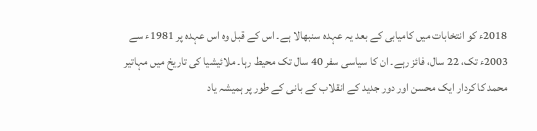2018ء کو انتخابات میں کامیابی کے بعد یہ عہدہ سنبھالا ہے۔ اس کے قبل وہ اس عہدہ پر 1981ء سے 2003ء تک، 22 سال، فائز رہے۔ ان کا سیاسی سفر 40 سال تک محیط رہا۔ ملائیشیا کی تاریخ میں مہاتیر محمد کا کردار ایک محسن اور دور جدید کے انقلاب کے بانی کے طور پر ہمیشہ یاد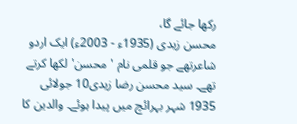رکھا جائے گا،
محسن زیدی (1935ء - 2003ء) ایک اردو شاعرتھے جو قلمی نام 'محسن' لکھا کرتے تھے۔ سید محسن رضا زیدی10 جولائی 1935 شہر بہرائچ میں پیدا ہوئے۔ والدین کا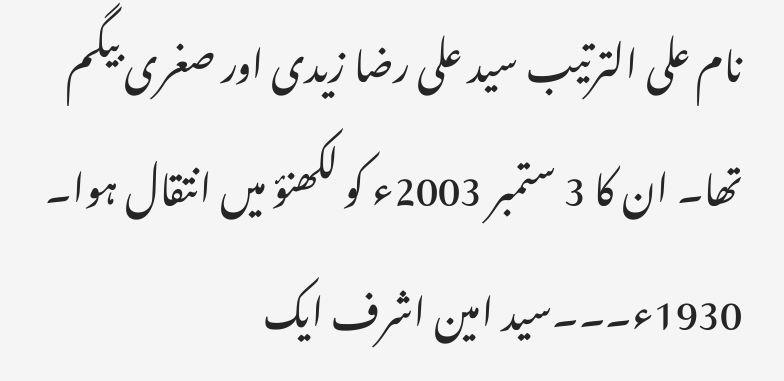نام علی الترتیب سید علی رضا زیدی اور صغری بیگم تھا۔ ان کا 3 ستمبر 2003ء کو لکھنؤ میں انتقال ہوا۔
1930ء۔۔۔سید امین اشرف ایک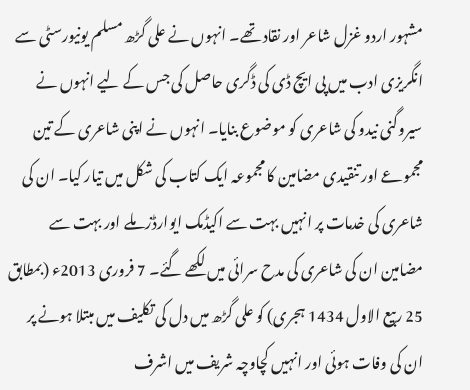مشہور اردو غزل شاعر اور نقاد تھے۔ انہوں نے علی گڑھ مسلم یونیورسٹی سے انگریزی ادب میں پی ایچ ڈی کی ڈگری حاصل کی جس کے لیے انہوں نے سیروگنی نیدو کی شاعری کو موضوع بنایا۔ انہوں نے اپنی شاعری کے تین مجموعے اور تنقیدی مضامین کا مجموعہ ایک کتاب کی شکل میں تیار کیا۔ ان کی شاعری کی خدمات پر انہیں بہت سے اکیڈمک ایوارڈز ملے اور بہت سے مضامین ان کی شاعری کی مدح سرائی میں لکھے گئے۔ 7 فروری 2013ء (بمطابق 25 ربیع الاول 1434 ہجری) کو علی گڑھ میں دل کی تکلیف میں مبتلا ہونے پر ان کی وفات ہوئی اور انہیں کچاوچہ شریف میں اشرف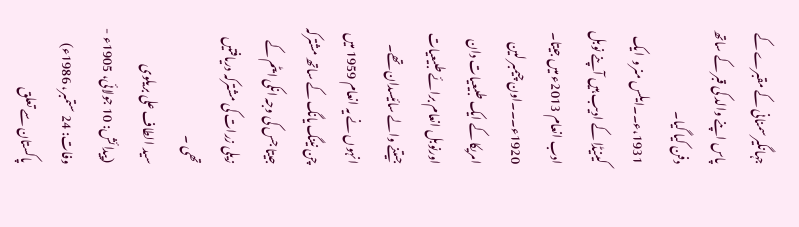جہانگیر سمنانی کے مقبرے کے پاس اپنے والد کی قبر کے ساتھ دفن کیا گیا۔
1931،ء۔۔ایلس منرو  ایک کینیڈا کے ادیب ہیں آپنے نوبل ادب انعام 2013ء میں جیتا۔
1920ء۔۔۔اون چیمبر لین امریکا کے ایک طبیعیات دان اورنوبل انعام برائے طبیعیات جیتنے والے سائیسدان تھے۔ انہوں نے یہ انعام 1959 میں چن نینگ یانگ کے ساتھ مشترکہ جیتا جس کی وجہ انکی ایٹم کے زیلی زرات کی مشترکہ دریافتیں تھی ۔
سید الطاف علی بریلوی (پیدائش: 10 جولائی، 1905ء - وفات: 24 ستمبر، 1986ء) پاکستان سے تعلق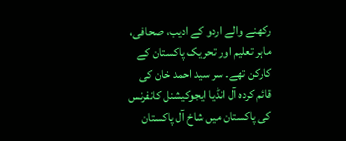رکھنے والے اردو کے ادیب، صحافی، ماہر تعلیم اور تحریک پاکستان کے کارکن تھے۔ سر سید احمد خان کی قائم کردہ آل انڈیا ایجوکیشنل کانفرنس کی پاکستان میں شاخ آل پاکستان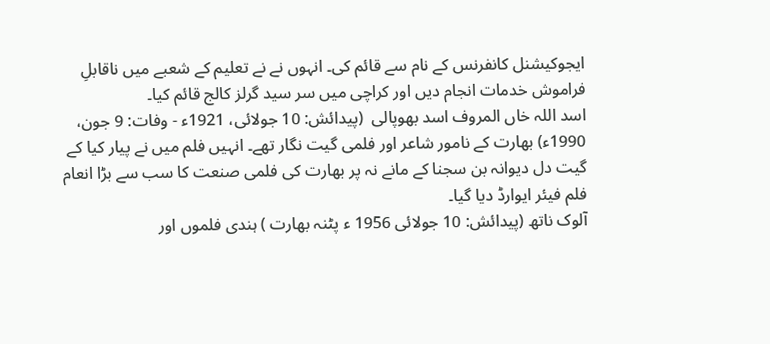ایجوکیشنل کانفرنس کے نام سے قائم کی۔ انہوں نے نے تعلیم کے شعبے میں ناقابلِ فراموش خدمات انجام دیں اور کراچی میں سر سید گرلز کالج قائم کیا۔
اسد اللہ خاں المروف اسد بھوپالی  (پیدائش: 10 جولائی، 1921ء - وفات: 9 جون، 1990ء) بھارت کے نامور شاعر اور فلمی گیت نگار تھے۔ انہیں فلم میں نے پیار کیا کے گیت دل دیوانہ بن سجنا کے مانے نہ پر بھارت کی فلمی صنعت کا سب سے بڑا انعام فلم فیئر ایوارڈ دیا گیا۔
آلوک ناتھ (پیدائش: 10 جولائی 1956 ء پٹنہ بھارت ) ہندی فلموں اور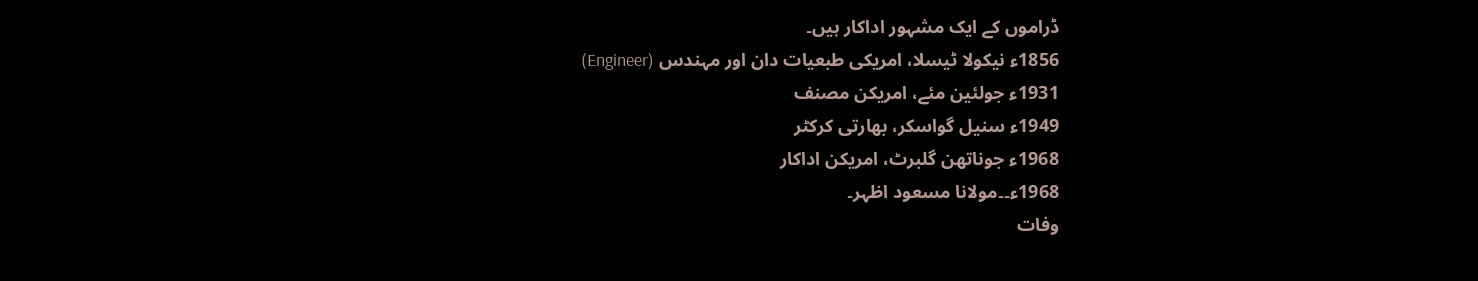ڈراموں کے ایک مشہور اداکار ہیں۔
1856ء نیکولا ٹیسلا، امریکی طبعیات دان اور مہندس (Engineer)
1931ء جولئین مئے، امریکن مصنف
1949ء سنیل گواسکر، بھارتی کرکٹر
1968ء جوناتھن گلبرٹ، امریکن اداکار
1968ء۔۔مولانا مسعود اظہر۔
وفات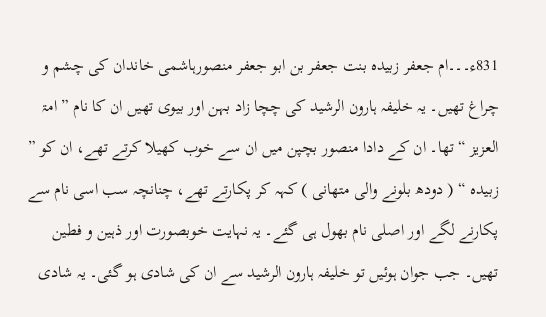831ء۔۔۔ام جعفر زبیدہ بنت جعفر بن ابو جعفر منصورہاشمی خاندان کی چشم و چراغ تھیں۔ یہ خلیفہ ہارون الرشید کی چچا زاد بہن اور بیوی تھیں ان کا نام ” امۃ العزیز “ تھا۔ ان کے دادا منصور بچپن میں ان سے خوب کھیلا کرتے تھے، ان کو ” زبیدہ “ ( دودھ بلونے والی متھانی ) کہہ کر پکارتے تھے، چنانچہ سب اسی نام سے پکارنے لگے اور اصلی نام بھول ہی گئے۔ یہ نہایت خوبصورت اور ذہین و فطین تھیں۔ جب جوان ہوئیں تو خلیفہ ہارون الرشید سے ان کی شادی ہو گئی۔ یہ شادی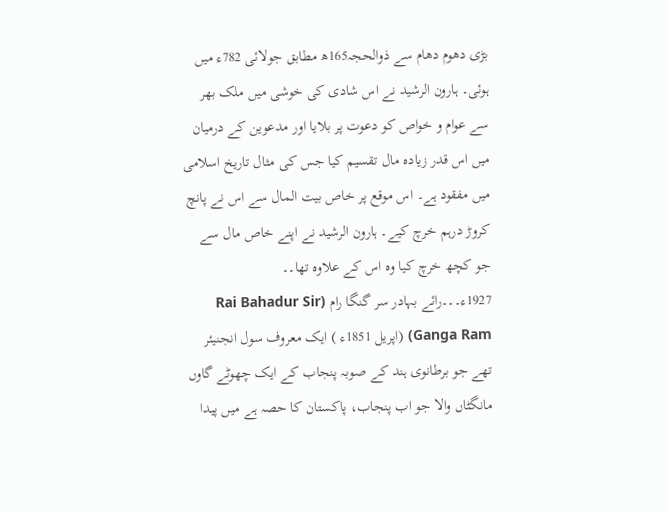بڑی دھوم دھام سے ذوالحجہ165ھ مطابق جولائی 782ء میں ہوئی۔ ہارون الرشید نے اس شادی کی خوشی میں ملک بھر سے عوام و خواص کو دعوت پر بلایا اور مدعوین کے درمیان میں اس قدر زیادہ مال تقسیم کیا جس کی مثال تاریخ اسلامی میں مفقود ہے۔ اس موقع پر خاص بیت المال سے اس نے پانچ کروڑ درہم خرچ کیے۔ ہارون الرشید نے اپنے خاص مال سے جو کچھ خرچ کیا وہ اس کے علاوہ تھا۔۔
1927ء۔۔۔رائے بہادر سر گنگا رام (Rai Bahadur Sir Ganga Ram) (اپریل 1851ء ) ایک معروف سول انجنیئر تھے جو برطانوی ہند کے صوبہ پنجاب کے ایک چھوٹے گاوں مانگٹاں والا جو اب پنجاب، پاکستان کا حصہ ہے میں پیدا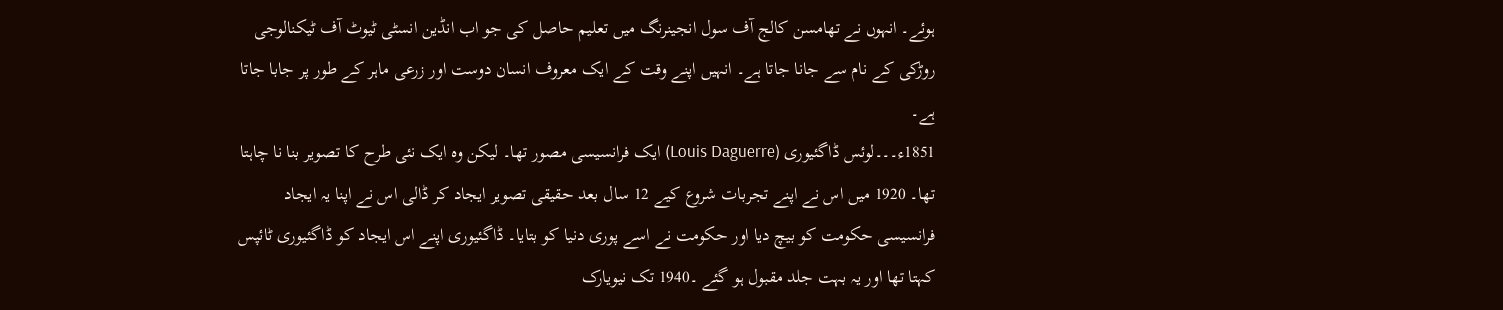ہوئے۔ انہوں نے تھامسن کالج آف سول انجینرنگ میں تعلیم حاصل کی جو اب انڈین انسٹی ٹیوٹ آف ٹیکنالوجی روڑکی کے نام سے جانا جاتا ہے۔ انہیں اپنے وقت کے ایک معروف انسان دوست اور زرعی ماہر کے طور پر جابا جاتا ہے۔
1851ء۔۔۔لوئس ڈاگئیوری (Louis Daguerre) ایک فرانسیسی مصور تھا۔ لیکن وہ ایک نئی طرح کا تصویر بنا نا چاہتا تھا۔ 1920 میں اس نے اپنے تجربات شروع کیے 12 سال بعد حقیقی تصویر ایجاد کر ڈالی اس نے اپنا یہ ایجاد فرانسیسی حکومت کو بیچ دیا اور حکومت نے اسے پوری دنیا کو بتایا۔ ڈاگئیوری اپنے اس ایجاد کو ڈاگئیوری ٹائپس کہتا تھا اور یہ بہت جلد مقبول ہو گئے ۔1940 تک نیویارک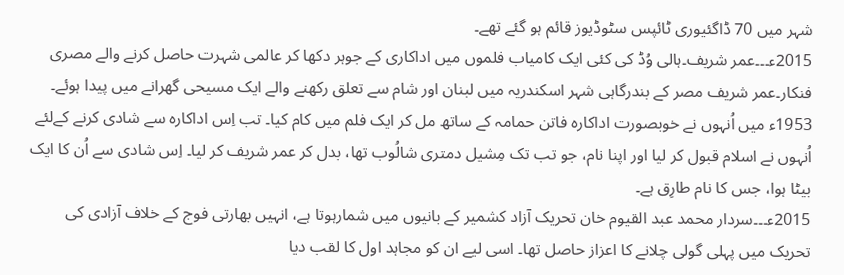شہر میں 70 ڈاگئیوری ٹائپس سٹوڈیوز قائم ہو گئے تھے۔
2015ء۔۔۔عمر شریف۔ہالی وُڈ کی کئی ایک کامیاب فلموں میں اداکاری کے جوہر دکھا کر عالمی شہرت حاصل کرنے والے مصری فنکار۔عمر شریف مصر کے بندرگاہی شہر اسکندریہ میں لبنان اور شام سے تعلق رکھنے والے ایک مسیحی گھرانے میں پیدا ہوئے۔ 1953ء میں اُنہوں نے خوبصورت اداکارہ فاتن حمامہ کے ساتھ مل کر ایک فلم میں کام کیا۔ تب اِس اداکارہ سے شادی کرنے کےلئے اُنہوں نے اسلام قبول کر لیا اور اپنا نام، جو تب تک مِشیل دمتری شالُوب تھا، بدل کر عمر شریف کر لیا۔ اِس شادی سے اُن کا ایک بیٹا ہوا، جس کا نام طارِق ہے۔
2015ء۔۔۔سردار محمد عبد القیوم خان تحریک آزاد کشمیر کے بانیوں میں شمارہوتا ہے، انہیں بھارتی فوج کے خلاف آزادی کی تحریک میں پہلی گولی چلانے کا اعزاز حاصل تھا۔ اسی لیے ان کو مجاہد اول کا لقب دیا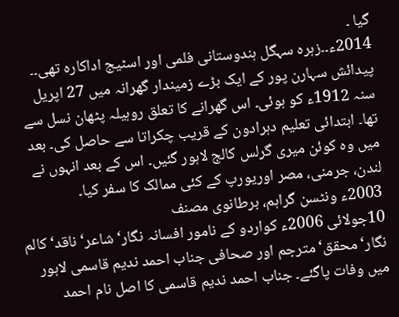گیا ۔
2014ء۔۔زہرہ سہگل ہندوستانی فلمی اور اسٹیج اداکارہ تھی۔۔ پیدائش سہارن پور کے ایک بڑے زمیندار گھرانہ میں 27 اپریل سنہ 1912ء کو ہوئی۔ اس گھرانے کا تعلق روہیلہ پٹھان نسل سے تھا۔ ابتدائی تعلیم دہرادون کے قریب چکراتا سے حاصل کی۔ بعد میں وہ کوئن میری گرلس کالج لاہور گئیں۔ اس کے بعد انہوں نے لندن، جرمنی، مصر اوریورپ کے کئی ممالک کا سفر کیا۔
2003ء ونٹسن گراہم، برطانوی مصنف
10جولائی 2006ء کواردو کے نامور افسانہ نگار‘ شاعر‘ ناقد‘ کالم نگار‘ محقق‘ مترجم اور صحافی جناب احمد ندیم قاسمی لاہور میں وفات پاگئے۔ جناب احمد ندیم قاسمی کا اصل نام احمد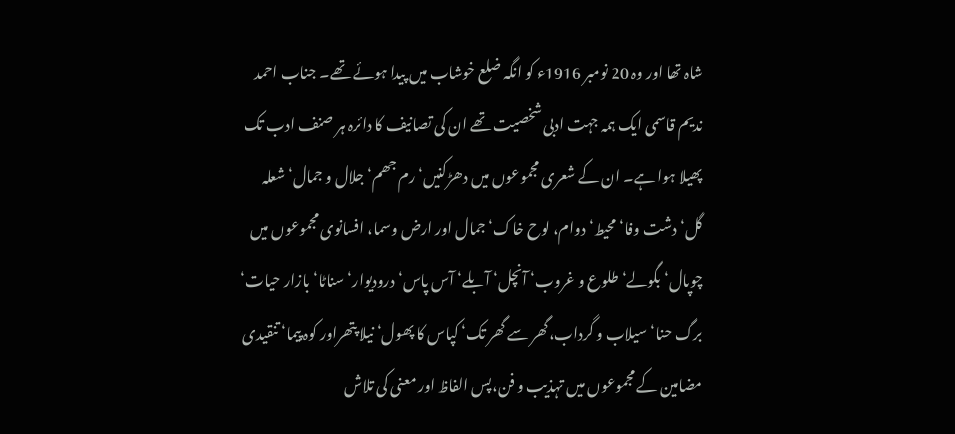شاہ تھا اور وہ 20 نومبر 1916ء کو انگہ ضلع خوشاب میں پیدا ہوئے تھے۔ جناب احمد ندیم قاسمی ایک ہمہ جہت ادبی شخصیت تھے ان کی تصانیف کا دائرہ ہر صنف ادب تک پھیلا ہوا ہے۔ ان کے شعری مجموعوں میں دھڑکنیں‘ رم جھم‘ جلال و جمال‘ شعلہ گل‘ دشت وفا‘ محیط‘ دوام، لوح خاک‘جمال اور ارض وسما، افسانوی مجموعوں میں چوپال‘ بگولے‘ طلوع و غروب‘ آنچل‘ آبلے‘ آس پاس‘ درودیوار‘ سناٹا‘ بازار حیات‘ برگ حنا‘ سیلاب و گرداب،گھر سے گھر تک‘ کپاس کا پھول‘ نیلا پتھراور کوہ پیما‘ تنقیدی مضامین کے مجموعوں میں تہذیب و فن،پس الفاظ اور معنی کی تلاش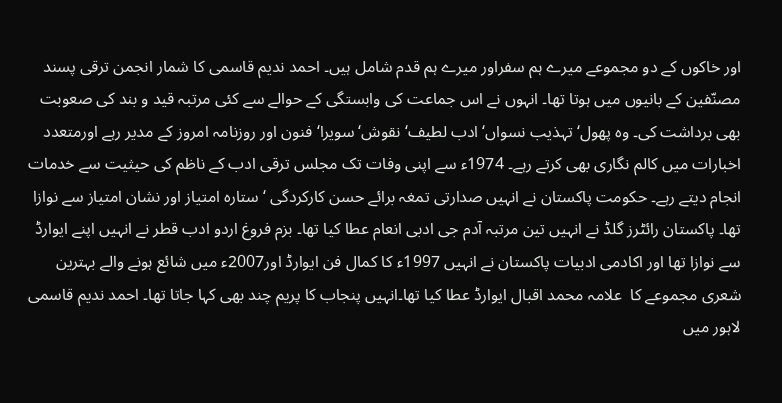اور خاکوں کے دو مجموعے میرے ہم سفراور میرے ہم قدم شامل ہیں۔ احمد ندیم قاسمی کا شمار انجمن ترقی پسند مصنّفین کے بانیوں میں ہوتا تھا۔ انہوں نے اس جماعت کی وابستگی کے حوالے سے کئی مرتبہ قید و بند کی صعوبت بھی برداشت کی۔ وہ پھول‘ تہذیب نسواں‘ ادب لطیف‘ نقوش‘ سویرا‘ فنون اور روزنامہ امروز کے مدیر رہے اورمتعدد اخبارات میں کالم نگاری بھی کرتے رہے۔ 1974ء سے اپنی وفات تک مجلس ترقی ادب کے ناظم کی حیثیت سے خدمات انجام دیتے رہے۔ حکومت پاکستان نے انہیں صدارتی تمغہ برائے حسن کارکردگی ‘ ستارہ امتیاز اور نشان امتیاز سے نوازا تھا۔ پاکستان رائٹرز گلڈ نے انہیں تین مرتبہ آدم جی ادبی انعام عطا کیا تھا۔ بزم فروغ اردو ادب قطر نے انہیں اپنے ایوارڈ سے نوازا تھا اور اکادمی ادبیات پاکستان نے انہیں 1997ء کا کمال فن ایوارڈ اور2007ء میں شائع ہونے والے بہترین شعری مجموعے کا  علامہ محمد اقبال ایوارڈ عطا کیا تھا۔انہیں پنجاب کا پریم چند بھی کہا جاتا تھا۔ احمد ندیم قاسمی لاہور میں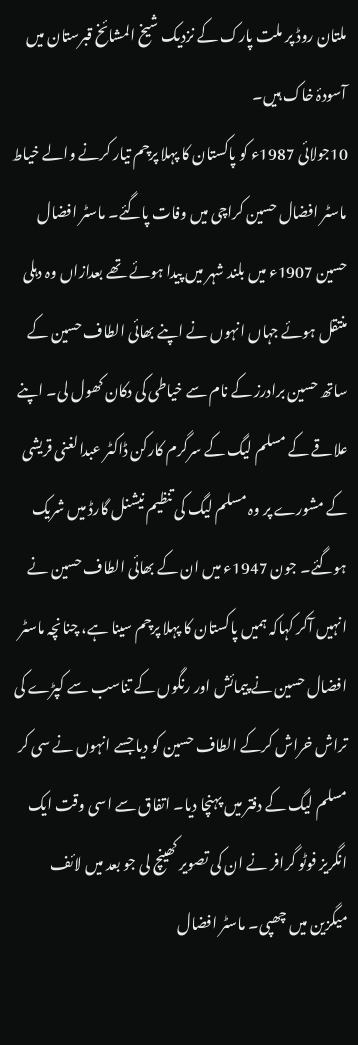ملتان روڈ پر ملت پارک کے نزدیک شیخ المشائخ قبرستان میں آسودۂ خاک ہیں۔
10جولائی 1987ء کو پاکستان کا پہلا پرچم تیار کرنے والے خیاط ماسٹر افضال حسین کراچی میں وفات پاگئے۔ ماسٹر افضال حسین 1907ء میں بلند شہر میں پیدا ہوئے تھے بعدازاں وہ دہلی منتقل ہوئے جہاں انہوں نے اپنے بھائی الطاف حسین کے ساتھ حسین برادرز کے نام سے خیاطی کی دکان کھول لی۔ اپنے علاقے کے مسلم لیگ کے سرگرم کارکن ڈاکٹر عبدالغنی قریشی کے مشورے پر وہ مسلم لیگ کی تنظیم نیشنل گارڈ میں شریک ہوگئے۔ جون 1947ء میں ان کے بھائی الطاف حسین نے انہیں آکر کہاکہ ہمیں پاکستان کا پہلا پرچم سینا ہے، چنانچہ ماسٹر افضال حسین نے پیمائش اور رنگوں کے تناسب سے کپڑے کی تراش خراش کرکے الطاف حسین کو دیا جسے انہوں نے سی کر مسلم لیگ کے دفتر میں پہنچا دیا۔ اتفاق سے اسی وقت ایک انگریز فوٹو گرافر نے ان کی تصویر کھینچ لی جو بعد میں لائف میگزین میں چھپی۔ ماسٹر افضال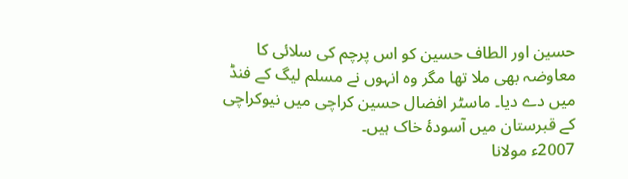حسین اور الطاف حسین کو اس پرچم کی سلائی کا معاوضہ بھی ملا تھا مگر وہ انہوں نے مسلم لیگ کے فنڈ میں دے دیا۔ ماسٹر افضال حسین کراچی میں نیوکراچی کے قبرستان میں آسودۂ خاک ہیں۔
2007ء مولانا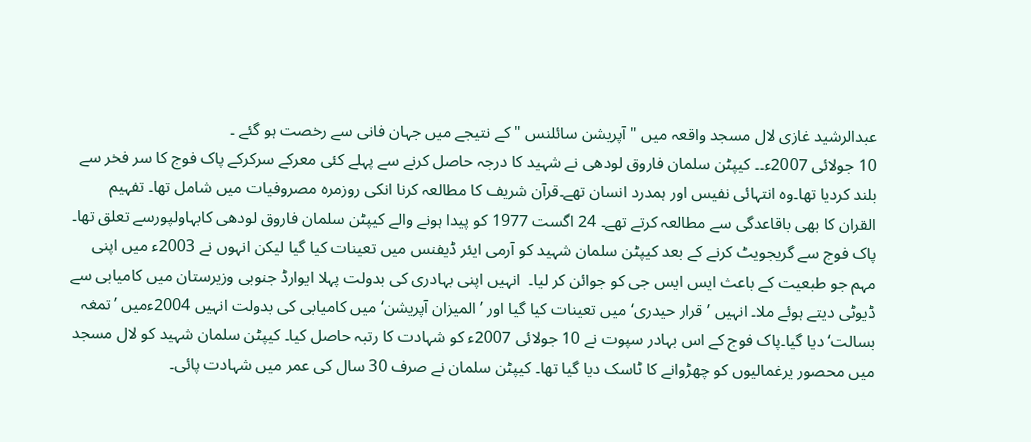عبدالرشید غازی لال مسجد واقعہ میں " آپریشن سائلنس " کے نتیجے میں جہان فانی سے رخصت ہو گئے ۔
10 جولائی 2007ء۔۔ کیپٹن سلمان فاروق لودھی نے شہید کا درجہ حاصل کرنے سے پہلے کئی معرکے سرکرکے پاک فوج کا سر فخر سے بلند کردیا تھا۔وہ انتہائی نفیس اور ہمدرد انسان تھے۔قرآن شریف کا مطالعہ کرنا انکی روزمرہ مصروفیات میں شامل تھا۔ تفہیم القران کا بھی باقاعدگی سے مطالعہ کرتے تھے۔ 24 اگست 1977 کو پیدا ہونے والے کیپٹن سلمان فاروق لودھی کابہاولپورسے تعلق تھا۔ پاک فوج سے گریجویٹ کرنے کے بعد کیپٹن سلمان شہید کو آرمی ایئر ڈیفنس میں تعینات کیا گیا لیکن انہوں نے 2003ء میں اپنی مہم جو طبعیت کے باعث ایس ایس جی کو جوائن کر لیا۔  انہیں اپنی بہادری کی بدولت پہلا ایوارڈ جنوبی وزیرستان میں کامیابی سے ڈیوٹی دیتے ہوئے ملا۔ انہیں ’قرار حیدری‘ میں تعینات کیا گیا اور ’المیزان آپریشن‘ میں کامیابی کی بدولت انہیں 2004ءمیں ’تمغہ بسالت‘ دیا گیا۔پاک فوج کے اس بہادر سپوت نے 10 جولائی 2007ء کو شہادت کا رتبہ حاصل کیا۔ کیپٹن سلمان شہید کو لال مسجد میں محصور یرغمالیوں کو چھڑوانے کا ٹاسک دیا گیا تھا۔ کیپٹن سلمان نے صرف 30 سال کی عمر میں شہادت پائی۔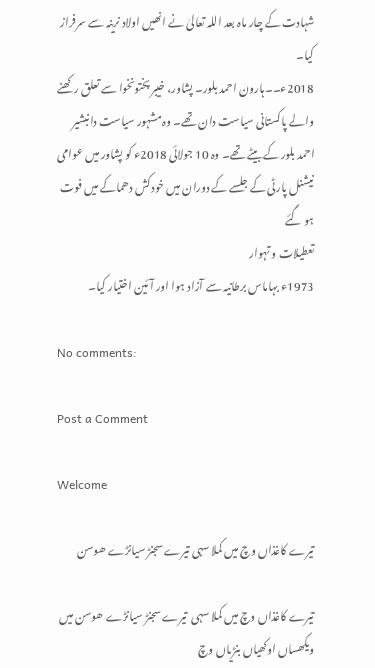شہادت کے چار ماہ بعد اللہ تعالیٰ نے انھیں اولاد نرینہ سے سرفراز کیا۔
2018ء۔۔ہارون احمد بلور۔ پشاور، خیبر پختونخوا سے تعلق رکھنے والے پاکستانی سیاست دان تھے۔ وہ مشہور سیاست دانبشیر احمد بلور کے بیٹے تھے۔ وہ 10 جولائی 2018ء کو پشاور میں عوامی نیشنل پارٹی کے جلسے کے دوران میں خودکش دھماکے میں فوت ہو گئے
تعطیلات و تہوار
1973ء بہاماس برطانیہ سے آزاد ہوا اور آئین اختیار کیا۔

No comments:

Post a Comment

Welcome

تیرے کاغذاں وچ میں کملا سہی تیرے سجنڑ سیانڑے ھوسن

تیرے کاغذاں وچ میں کملا سہی  تیرے سجنڑ سیانڑے ھوسن میں ویکھساں اوکھیاں بنڑیاں وچ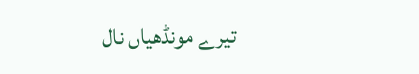تیرے مونڈھیاں نال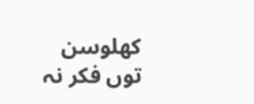کھلوسن توں فکر نہ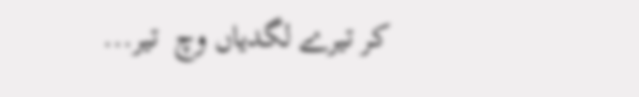کر تیرے لگدیاں وچ  تیر...